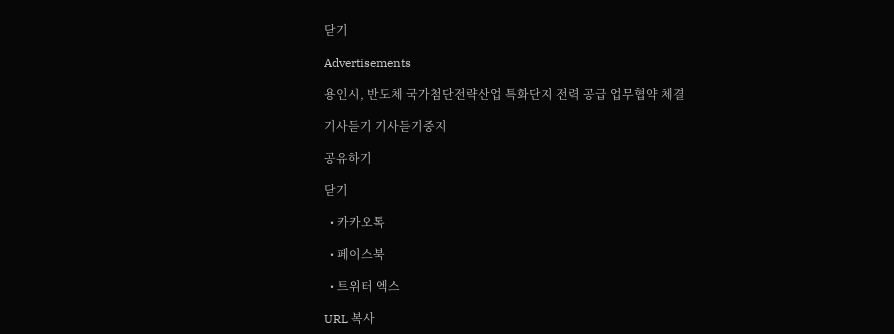닫기

Advertisements

용인시, 반도체 국가첨단전략산업 특화단지 전력 공급 업무협약 체결

기사듣기 기사듣기중지

공유하기

닫기

  • 카카오톡

  • 페이스북

  • 트위터 엑스

URL 복사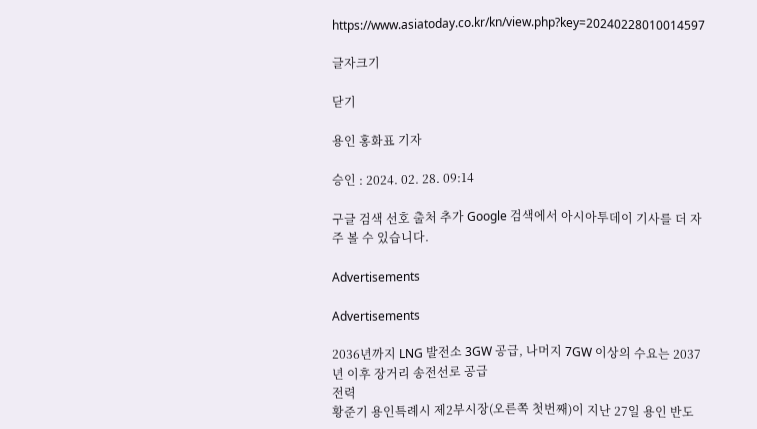https://www.asiatoday.co.kr/kn/view.php?key=20240228010014597

글자크기

닫기

용인 홍화표 기자

승인 : 2024. 02. 28. 09:14

구글 검색 선호 출처 추가 Google 검색에서 아시아투데이 기사를 더 자주 볼 수 있습니다.

Advertisements

Advertisements

2036년까지 LNG 발전소 3GW 공급, 나머지 7GW 이상의 수요는 2037년 이후 장거리 송전선로 공급
전력
황준기 용인특례시 제2부시장(오른쪽 첫번째)이 지난 27일 용인 반도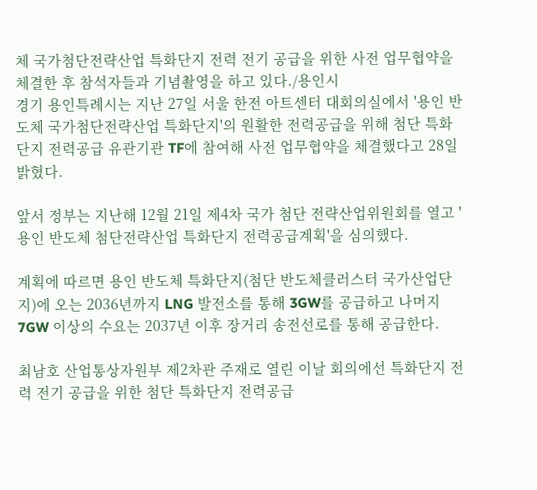체 국가첨단전략산업 특화단지 전력 전기 공급을 위한 사전 업무협약을 체결한 후 참석자들과 기념촬영을 하고 있다./용인시
경기 용인특례시는 지난 27일 서울 한전 아트센터 대회의실에서 '용인 반도체 국가첨단전략산업 특화단지'의 원활한 전력공급을 위해 첨단 특화단지 전력공급 유관기관 TF에 참여해 사전 업무협약을 체결했다고 28일 밝혔다.

앞서 정부는 지난해 12월 21일 제4차 국가 첨단 전략산업위원회를 열고 '용인 반도체 첨단전략산업 특화단지 전력공급계획'을 심의했다.

계획에 따르면 용인 반도체 특화단지(첨단 반도체클러스터 국가산업단지)에 오는 2036년까지 LNG 발전소를 통해 3GW를 공급하고 나머지 7GW 이상의 수요는 2037년 이후 장거리 송전선로를 통해 공급한다.

최남호 산업통상자원부 제2차관 주재로 열린 이날 회의에선 특화단지 전력 전기 공급을 위한 첨단 특화단지 전력공급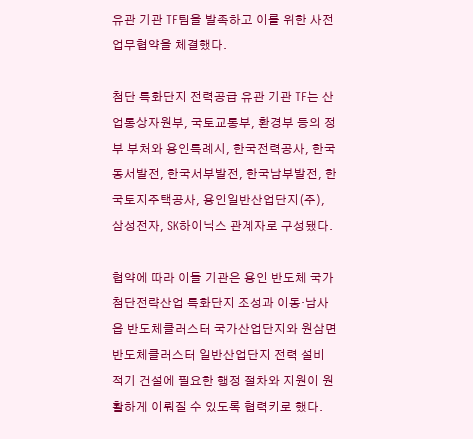유관 기관 TF팀을 발족하고 이를 위한 사전 업무협약을 체결했다.

첨단 특화단지 전력공급 유관 기관 TF는 산업통상자원부, 국토교통부, 환경부 등의 정부 부처와 용인특례시, 한국전력공사, 한국동서발전, 한국서부발전, 한국남부발전, 한국토지주택공사, 용인일반산업단지(주), 삼성전자, SK하이닉스 관계자로 구성됐다.

협약에 따라 이들 기관은 용인 반도체 국가첨단전략산업 특화단지 조성과 이동·남사읍 반도체클러스터 국가산업단지와 원삼면 반도체클러스터 일반산업단지 전력 설비 적기 건설에 필요한 행정 절차와 지원이 원활하게 이뤄질 수 있도록 협력키로 했다.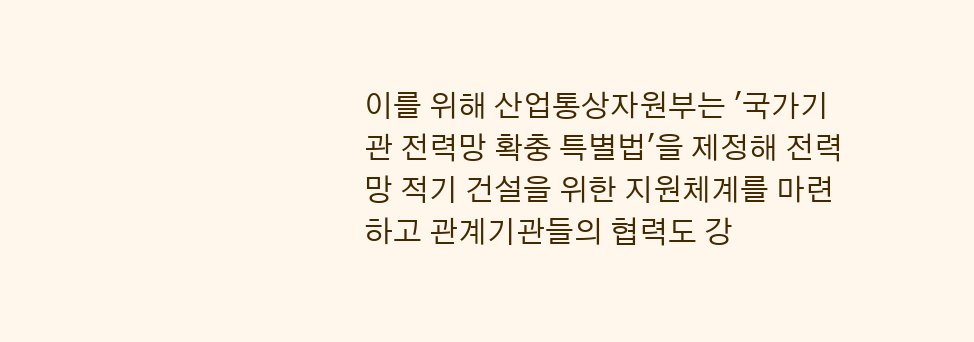이를 위해 산업통상자원부는 '국가기관 전력망 확충 특별법'을 제정해 전력망 적기 건설을 위한 지원체계를 마련하고 관계기관들의 협력도 강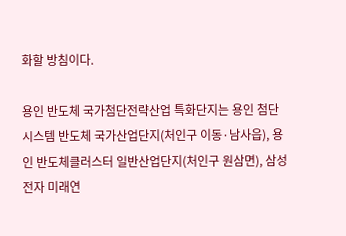화할 방침이다.

용인 반도체 국가첨단전략산업 특화단지는 용인 첨단 시스템 반도체 국가산업단지(처인구 이동·남사읍), 용인 반도체클러스터 일반산업단지(처인구 원삼면), 삼성전자 미래연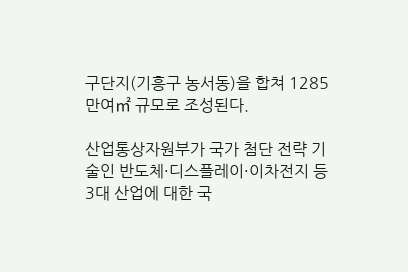구단지(기흥구 농서동)을 합쳐 1285만여㎡ 규모로 조성된다.

산업통상자원부가 국가 첨단 전략 기술인 반도체·디스플레이·이차전지 등 3대 산업에 대한 국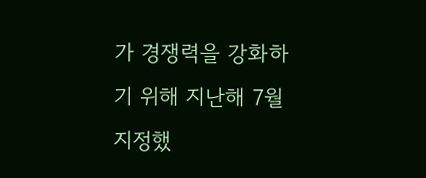가 경쟁력을 강화하기 위해 지난해 7월 지정했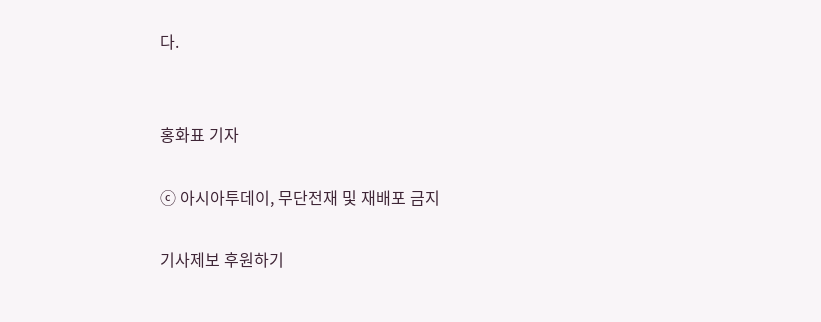다.


홍화표 기자

ⓒ 아시아투데이, 무단전재 및 재배포 금지

기사제보 후원하기